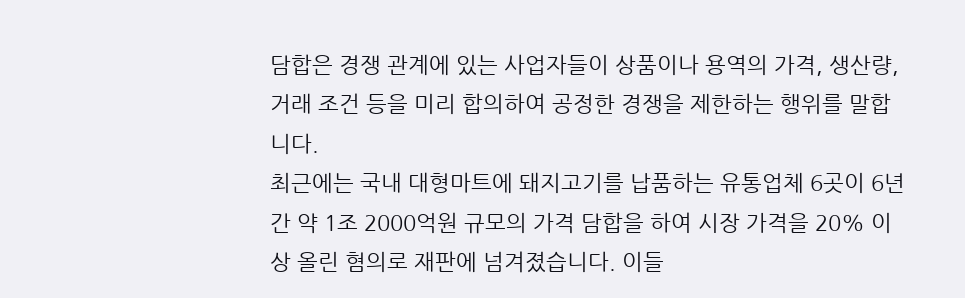담합은 경쟁 관계에 있는 사업자들이 상품이나 용역의 가격, 생산량, 거래 조건 등을 미리 합의하여 공정한 경쟁을 제한하는 행위를 말합니다.
최근에는 국내 대형마트에 돼지고기를 납품하는 유통업체 6곳이 6년간 약 1조 2000억원 규모의 가격 담합을 하여 시장 가격을 20% 이상 올린 혐의로 재판에 넘겨졌습니다. 이들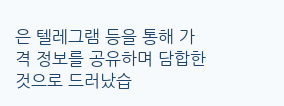은 텔레그램 등을 통해 가격 정보를 공유하며 담합한 것으로 드러났습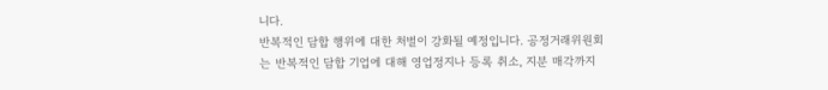니다.
반복적인 담합 행위에 대한 처벌이 강화될 예정입니다. 공정거래위원회는 반복적인 담합 기업에 대해 영업정지나 등록 취소, 지분 매각까지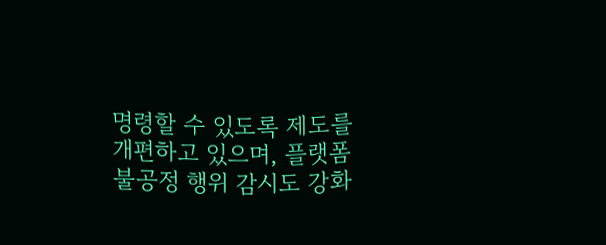명령할 수 있도록 제도를 개편하고 있으며, 플랫폼 불공정 행위 감시도 강화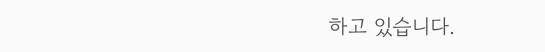하고 있습니다.